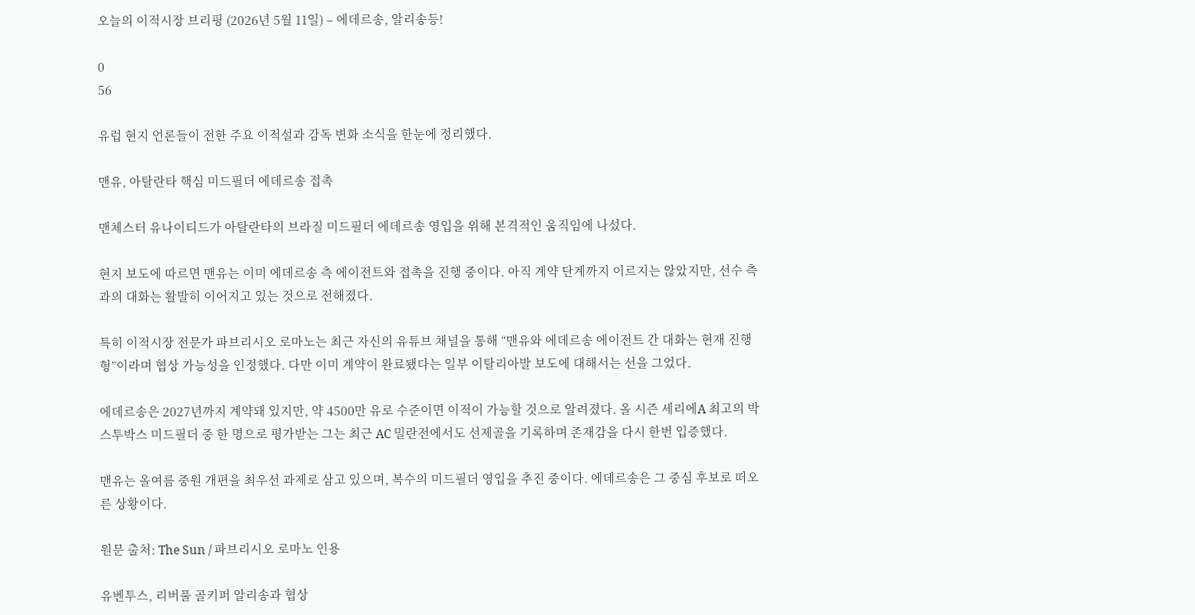오늘의 이적시장 브리핑 (2026년 5월 11일) – 에데르송, 알리송등!

0
56

유럽 현지 언론들이 전한 주요 이적설과 감독 변화 소식을 한눈에 정리했다.

맨유, 아탈란타 핵심 미드필더 에데르송 접촉

맨체스터 유나이티드가 아탈란타의 브라질 미드필더 에데르송 영입을 위해 본격적인 움직임에 나섰다.

현지 보도에 따르면 맨유는 이미 에데르송 측 에이전트와 접촉을 진행 중이다. 아직 계약 단계까지 이르지는 않았지만, 선수 측과의 대화는 활발히 이어지고 있는 것으로 전해졌다.

특히 이적시장 전문가 파브리시오 로마노는 최근 자신의 유튜브 채널을 통해 “맨유와 에데르송 에이전트 간 대화는 현재 진행형”이라며 협상 가능성을 인정했다. 다만 이미 계약이 완료됐다는 일부 이탈리아발 보도에 대해서는 선을 그었다.

에데르송은 2027년까지 계약돼 있지만, 약 4500만 유로 수준이면 이적이 가능할 것으로 알려졌다. 올 시즌 세리에A 최고의 박스투박스 미드필더 중 한 명으로 평가받는 그는 최근 AC 밀란전에서도 선제골을 기록하며 존재감을 다시 한번 입증했다.

맨유는 올여름 중원 개편을 최우선 과제로 삼고 있으며, 복수의 미드필더 영입을 추진 중이다. 에데르송은 그 중심 후보로 떠오른 상황이다.

원문 출처: The Sun / 파브리시오 로마노 인용

유벤투스, 리버풀 골키퍼 알리송과 협상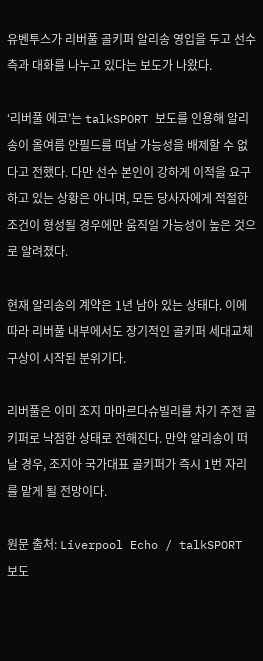유벤투스가 리버풀 골키퍼 알리송 영입을 두고 선수 측과 대화를 나누고 있다는 보도가 나왔다.

‘리버풀 에코’는 talkSPORT 보도를 인용해 알리송이 올여름 안필드를 떠날 가능성을 배제할 수 없다고 전했다. 다만 선수 본인이 강하게 이적을 요구하고 있는 상황은 아니며, 모든 당사자에게 적절한 조건이 형성될 경우에만 움직일 가능성이 높은 것으로 알려졌다.

현재 알리송의 계약은 1년 남아 있는 상태다. 이에 따라 리버풀 내부에서도 장기적인 골키퍼 세대교체 구상이 시작된 분위기다.

리버풀은 이미 조지 마마르다슈빌리를 차기 주전 골키퍼로 낙점한 상태로 전해진다. 만약 알리송이 떠날 경우, 조지아 국가대표 골키퍼가 즉시 1번 자리를 맡게 될 전망이다.

원문 출처: Liverpool Echo / talkSPORT 보도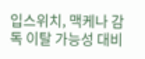입스위치, 맥케나 감독 이탈 가능성 대비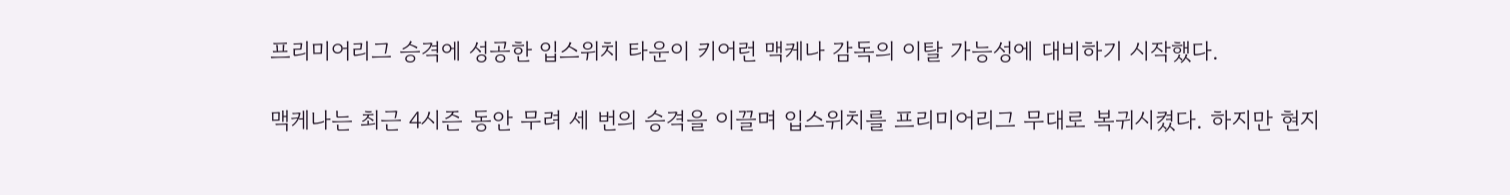프리미어리그 승격에 성공한 입스위치 타운이 키어런 맥케나 감독의 이탈 가능성에 대비하기 시작했다.

맥케나는 최근 4시즌 동안 무려 세 번의 승격을 이끌며 입스위치를 프리미어리그 무대로 복귀시켰다. 하지만 현지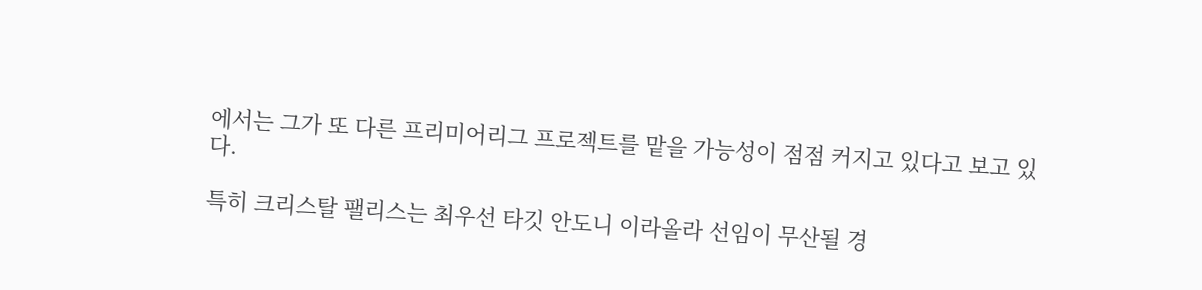에서는 그가 또 다른 프리미어리그 프로젝트를 맡을 가능성이 점점 커지고 있다고 보고 있다.

특히 크리스탈 팰리스는 최우선 타깃 안도니 이라올라 선임이 무산될 경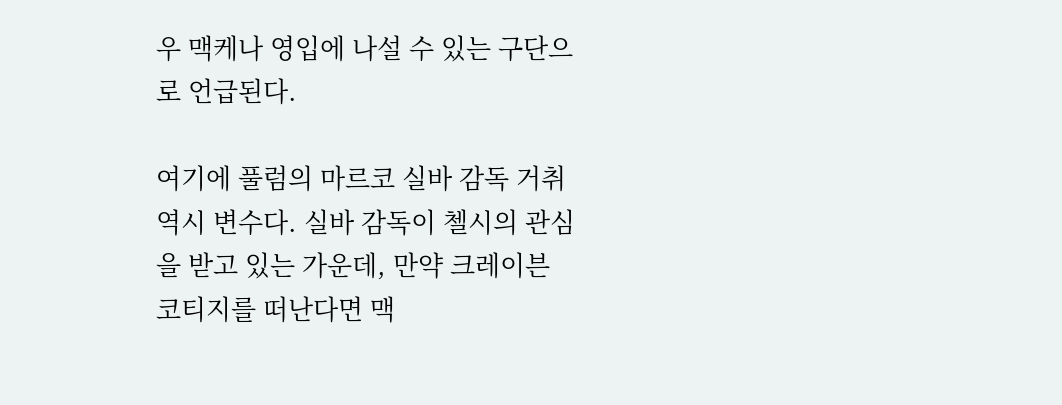우 맥케나 영입에 나설 수 있는 구단으로 언급된다.

여기에 풀럼의 마르코 실바 감독 거취 역시 변수다. 실바 감독이 첼시의 관심을 받고 있는 가운데, 만약 크레이븐 코티지를 떠난다면 맥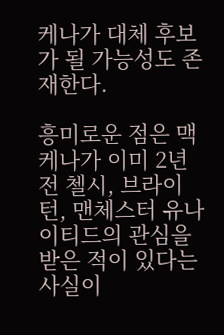케나가 대체 후보가 될 가능성도 존재한다.

흥미로운 점은 맥케나가 이미 2년 전 첼시, 브라이턴, 맨체스터 유나이티드의 관심을 받은 적이 있다는 사실이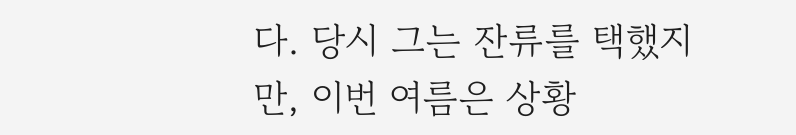다. 당시 그는 잔류를 택했지만, 이번 여름은 상황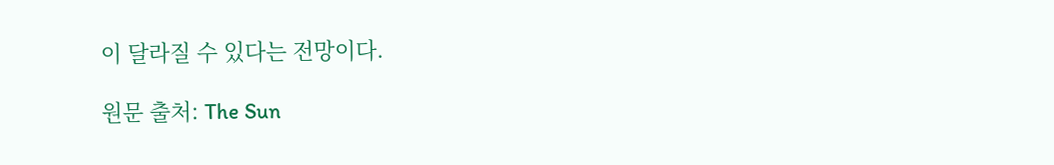이 달라질 수 있다는 전망이다.

원문 출처: The Sun